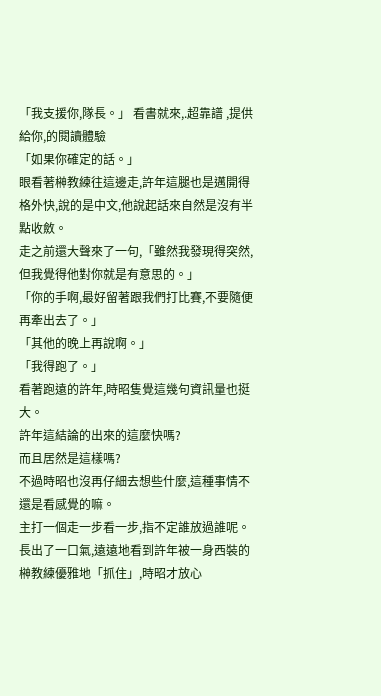「我支援你,隊長。」 看書就來,.超靠譜 ,提供給你,的閱讀體驗
「如果你確定的話。」
眼看著榊教練往這邊走,許年這腿也是邁開得格外快,說的是中文,他說起話來自然是沒有半點收斂。
走之前還大聲來了一句,「雖然我發現得突然,但我覺得他對你就是有意思的。」
「你的手啊,最好留著跟我們打比賽,不要隨便再牽出去了。」
「其他的晚上再說啊。」
「我得跑了。」
看著跑遠的許年,時昭隻覺這幾句資訊量也挺大。
許年這結論的出來的這麼快嗎?
而且居然是這樣嗎?
不過時昭也沒再仔細去想些什麼,這種事情不還是看感覺的嘛。
主打一個走一步看一步,指不定誰放過誰呢。
長出了一口氣,遠遠地看到許年被一身西裝的榊教練優雅地「抓住」,時昭才放心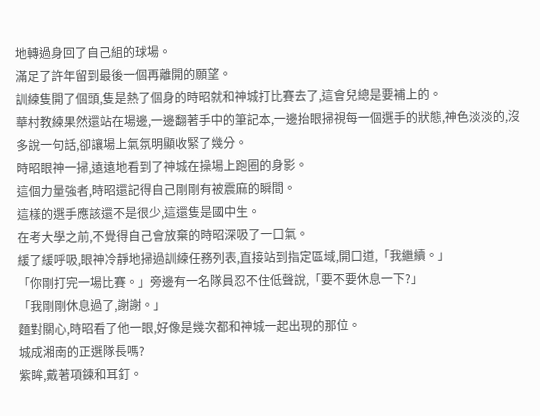地轉過身回了自己組的球場。
滿足了許年留到最後一個再離開的願望。
訓練隻開了個頭,隻是熱了個身的時昭就和神城打比賽去了,這會兒總是要補上的。
華村教練果然還站在場邊,一邊翻著手中的筆記本,一邊抬眼掃視每一個選手的狀態,神色淡淡的,沒多說一句話,卻讓場上氣氛明顯收緊了幾分。
時昭眼神一掃,遠遠地看到了神城在操場上跑圈的身影。
這個力量強者,時昭還記得自己剛剛有被震麻的瞬間。
這樣的選手應該還不是很少,這還隻是國中生。
在考大學之前,不覺得自己會放棄的時昭深吸了一口氣。
緩了緩呼吸,眼神冷靜地掃過訓練任務列表,直接站到指定區域,開口道,「我繼續。」
「你剛打完一場比賽。」旁邊有一名隊員忍不住低聲說,「要不要休息一下?」
「我剛剛休息過了,謝謝。」
麵對關心,時昭看了他一眼,好像是幾次都和神城一起出現的那位。
城成湘南的正選隊長嗎?
紫眸,戴著項鍊和耳釘。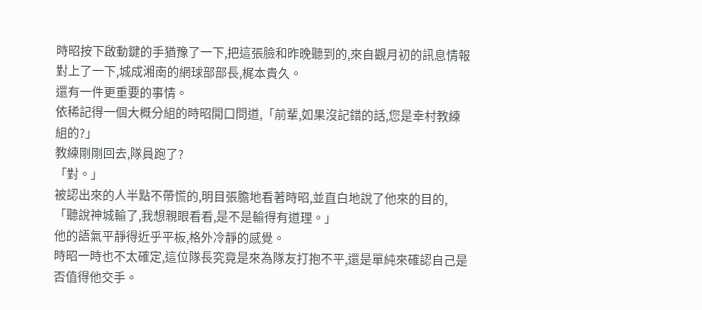時昭按下啟動鍵的手猶豫了一下,把這張臉和昨晚聽到的,來自觀月初的訊息情報對上了一下,城成湘南的網球部部長,梶本貴久。
還有一件更重要的事情。
依稀記得一個大概分組的時昭開口問道,「前輩,如果沒記錯的話,您是幸村教練組的?」
教練剛剛回去,隊員跑了?
「對。」
被認出來的人半點不帶慌的,明目張膽地看著時昭,並直白地說了他來的目的,「聽說神城輸了,我想親眼看看,是不是輸得有道理。」
他的語氣平靜得近乎平板,格外冷靜的感覺。
時昭一時也不太確定,這位隊長究竟是來為隊友打抱不平,還是單純來確認自己是否值得他交手。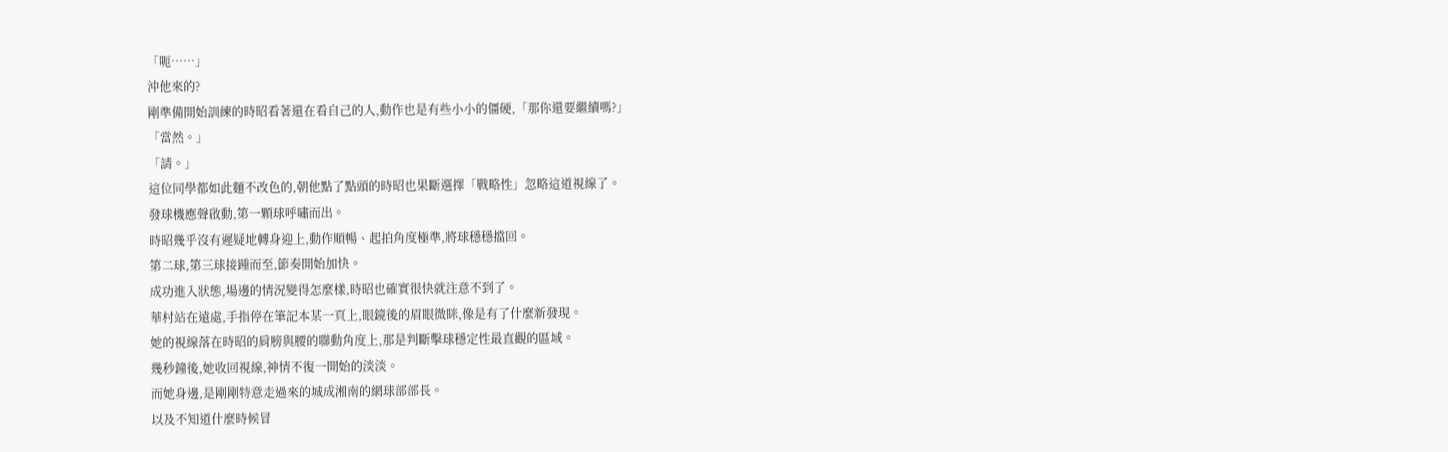「呃……」
沖他來的?
剛準備開始訓練的時昭看著還在看自己的人,動作也是有些小小的僵硬,「那你還要繼續嗎?」
「當然。」
「請。」
這位同學都如此麵不改色的,朝他點了點頭的時昭也果斷選擇「戰略性」忽略這道視線了。
發球機應聲啟動,第一顆球呼嘯而出。
時昭幾乎沒有遲疑地轉身迎上,動作順暢、起拍角度極準,將球穩穩擋回。
第二球,第三球接踵而至,節奏開始加快。
成功進入狀態,場邊的情況變得怎麼樣,時昭也確實很快就注意不到了。
華村站在遠處,手指停在筆記本某一頁上,眼鏡後的眉眼微眯,像是有了什麼新發現。
她的視線落在時昭的肩膀與腰的聯動角度上,那是判斷擊球穩定性最直觀的區域。
幾秒鐘後,她收回視線,神情不復一開始的淡淡。
而她身邊,是剛剛特意走過來的城成湘南的網球部部長。
以及不知道什麼時候冒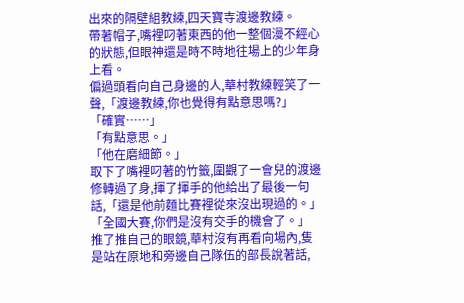出來的隔壁組教練,四天寶寺渡邊教練。
帶著帽子,嘴裡叼著東西的他一整個漫不經心的狀態,但眼神還是時不時地往場上的少年身上看。
偏過頭看向自己身邊的人,華村教練輕笑了一聲,「渡邊教練,你也覺得有點意思嗎?」
「確實……」
「有點意思。」
「他在磨細節。」
取下了嘴裡叼著的竹籤,圍觀了一會兒的渡邊修轉過了身,揮了揮手的他給出了最後一句話,「還是他前麵比賽裡從來沒出現過的。」
「全國大賽,你們是沒有交手的機會了。」
推了推自己的眼鏡,華村沒有再看向場內,隻是站在原地和旁邊自己隊伍的部長說著話,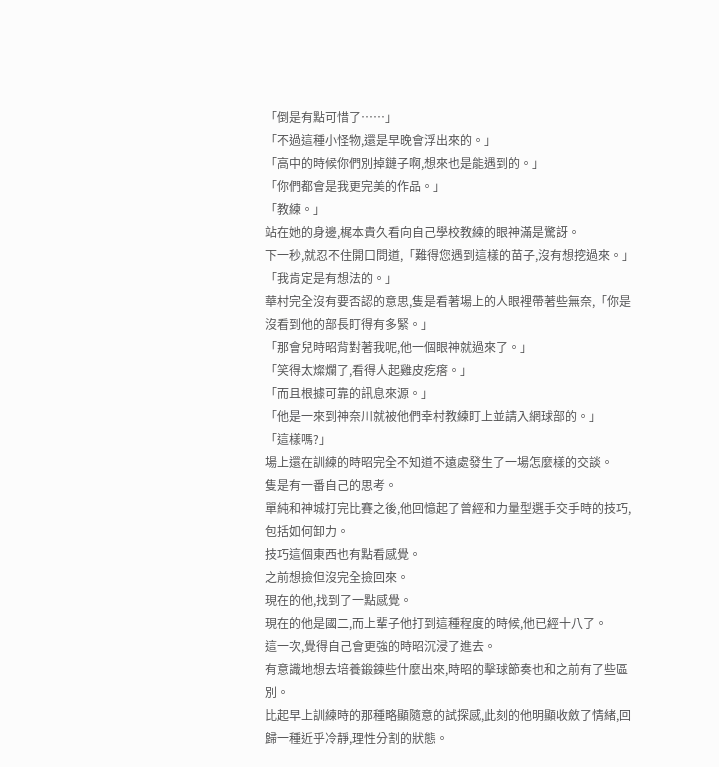「倒是有點可惜了……」
「不過這種小怪物,還是早晚會浮出來的。」
「高中的時候你們別掉鏈子啊,想來也是能遇到的。」
「你們都會是我更完美的作品。」
「教練。」
站在她的身邊,梶本貴久看向自己學校教練的眼神滿是驚訝。
下一秒,就忍不住開口問道,「難得您遇到這樣的苗子,沒有想挖過來。」
「我肯定是有想法的。」
華村完全沒有要否認的意思,隻是看著場上的人眼裡帶著些無奈,「你是沒看到他的部長盯得有多緊。」
「那會兒時昭背對著我呢,他一個眼神就過來了。」
「笑得太燦爛了,看得人起雞皮疙瘩。」
「而且根據可靠的訊息來源。」
「他是一來到神奈川就被他們幸村教練盯上並請入網球部的。」
「這樣嗎?」
場上還在訓練的時昭完全不知道不遠處發生了一場怎麼樣的交談。
隻是有一番自己的思考。
單純和神城打完比賽之後,他回憶起了曾經和力量型選手交手時的技巧,包括如何卸力。
技巧這個東西也有點看感覺。
之前想撿但沒完全撿回來。
現在的他,找到了一點感覺。
現在的他是國二,而上輩子他打到這種程度的時候,他已經十八了。
這一次,覺得自己會更強的時昭沉浸了進去。
有意識地想去培養鍛鍊些什麼出來,時昭的擊球節奏也和之前有了些區別。
比起早上訓練時的那種略顯隨意的試探感,此刻的他明顯收斂了情緒,回歸一種近乎冷靜,理性分割的狀態。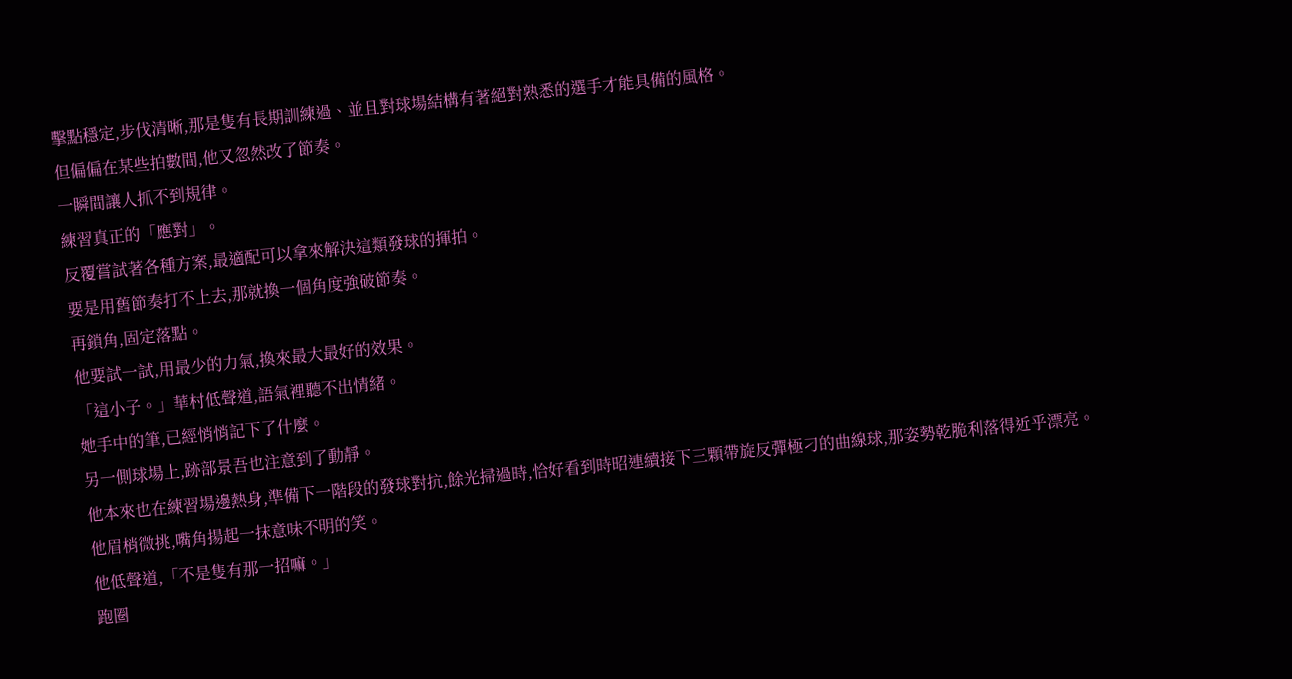擊點穩定,步伐清晰,那是隻有長期訓練過、並且對球場結構有著絕對熟悉的選手才能具備的風格。
但偏偏在某些拍數間,他又忽然改了節奏。
一瞬間讓人抓不到規律。
練習真正的「應對」。
反覆嘗試著各種方案,最適配可以拿來解決這類發球的揮拍。
要是用舊節奏打不上去,那就換一個角度強破節奏。
再鎖角,固定落點。
他要試一試,用最少的力氣,換來最大最好的效果。
「這小子。」華村低聲道,語氣裡聽不出情緒。
她手中的筆,已經悄悄記下了什麼。
另一側球場上,跡部景吾也注意到了動靜。
他本來也在練習場邊熱身,準備下一階段的發球對抗,餘光掃過時,恰好看到時昭連續接下三顆帶旋反彈極刁的曲線球,那姿勢乾脆利落得近乎漂亮。
他眉梢微挑,嘴角揚起一抹意味不明的笑。
他低聲道,「不是隻有那一招嘛。」
跑圈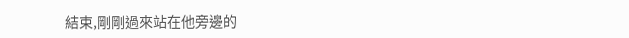結束,剛剛過來站在他旁邊的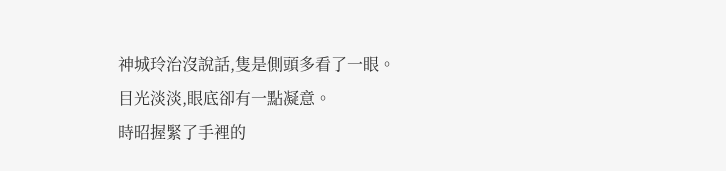神城玲治沒說話,隻是側頭多看了一眼。
目光淡淡,眼底卻有一點凝意。
時昭握緊了手裡的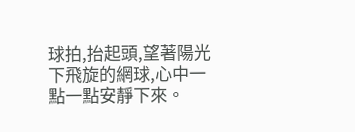球拍,抬起頭,望著陽光下飛旋的網球,心中一點一點安靜下來。